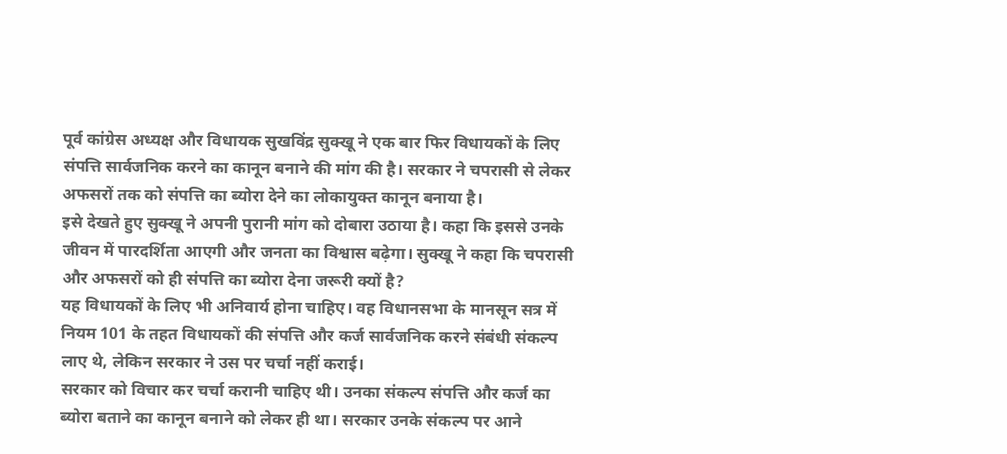पूर्व कांग्रेस अध्यक्ष और विधायक सुखविंद्र सुक्खू ने एक बार फिर विधायकों के लिए संपत्ति सार्वजनिक करने का कानून बनाने की मांग की है। सरकार ने चपरासी से लेकर अफसरों तक को संपत्ति का ब्योरा देने का लोकायुक्त कानून बनाया है।
इसे देखते हुए सुक्खू ने अपनी पुरानी मांग को दोबारा उठाया है। कहा कि इससे उनके जीवन में पारदर्शिता आएगी और जनता का विश्वास बढ़ेगा। सुक्खू ने कहा कि चपरासी और अफसरों को ही संपत्ति का ब्योरा देना जरूरी क्यों है?
यह विधायकों के लिए भी अनिवार्य होना चाहिए। वह विधानसभा के मानसून सत्र में नियम 101 के तहत विधायकों की संपत्ति और कर्ज सार्वजनिक करने संबंधी संकल्प लाए थे, लेकिन सरकार ने उस पर चर्चा नहीं कराई।
सरकार को विचार कर चर्चा करानी चाहिए थी। उनका संकल्प संपत्ति और कर्ज का ब्योरा बताने का कानून बनाने को लेकर ही था। सरकार उनके संकल्प पर आने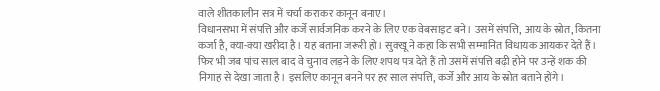वाले शीतकालीन सत्र में चर्चा कराकर कानून बनाए।
विधानसभा में संपत्ति और कर्जे सार्वजनिक करने के लिए एक वेबसाइट बने। उसमें संपत्ति, आय के स्रोत, कितना कर्जा है, क्या-क्या खरीदा है। यह बताना जरूरी हो। सुक्खू ने कहा कि सभी सम्मानित विधायक आयकर देते हैं।
फिर भी जब पांच साल बाद वे चुनाव लड़ने के लिए शपथ पत्र देते हैं तो उसमें संपत्ति बढ़ी होने पर उन्हें शक की निगाह से देखा जाता है। इसलिए कानून बनने पर हर साल संपत्ति, कर्जे और आय के स्रोत बताने होंगे।